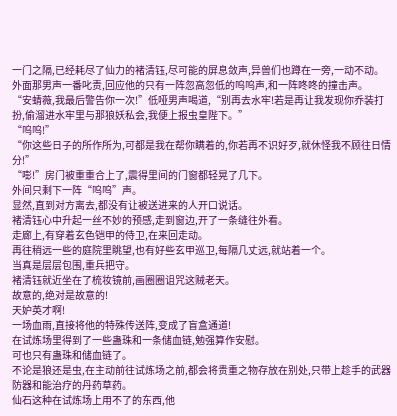一门之隔,已经耗尽了仙力的褚清钰,尽可能的屏息敛声,异兽们也蹲在一旁,一动不动。
外面那男声一番叱责,回应他的只有一阵忽高忽低的呜呜声,和一阵咚咚的撞击声。
“安蜻薇,我最后警告你一次!”低哑男声喝道,“别再去水牢!若是再让我发现你乔装打扮,偷溜进水牢里与那狼妖私会,我便上报虫皇陛下。”
“呜呜!”
“你这些日子的所作所为,可都是我在帮你瞒着的,你若再不识好歹,就休怪我不顾往日情分!”
“嘭!”房门被重重合上了,震得里间的门窗都轻晃了几下。
外间只剩下一阵“呜呜”声。
显然,直到对方离去,都没有让被送进来的人开口说话。
褚清钰心中升起一丝不妙的预感,走到窗边,开了一条缝往外看。
走廊上,有穿着玄色铠甲的侍卫,在来回走动。
再往稍远一些的庭院里眺望,也有好些玄甲巡卫,每隔几丈远,就站着一个。
当真是层层包围,重兵把守。
褚清钰就近坐在了梳妆镜前,画圈圈诅咒这贼老天。
故意的,绝对是故意的!
天妒英才啊!
一场血雨,直接将他的特殊传送阵,变成了盲盒通道!
在试炼场里得到了一些蛊珠和一条储血链,勉强算作安慰。
可也只有蛊珠和储血链了。
不论是狼还是虫,在主动前往试炼场之前,都会将贵重之物存放在别处,只带上趁手的武器防器和能治疗的丹药草药。
仙石这种在试炼场上用不了的东西,他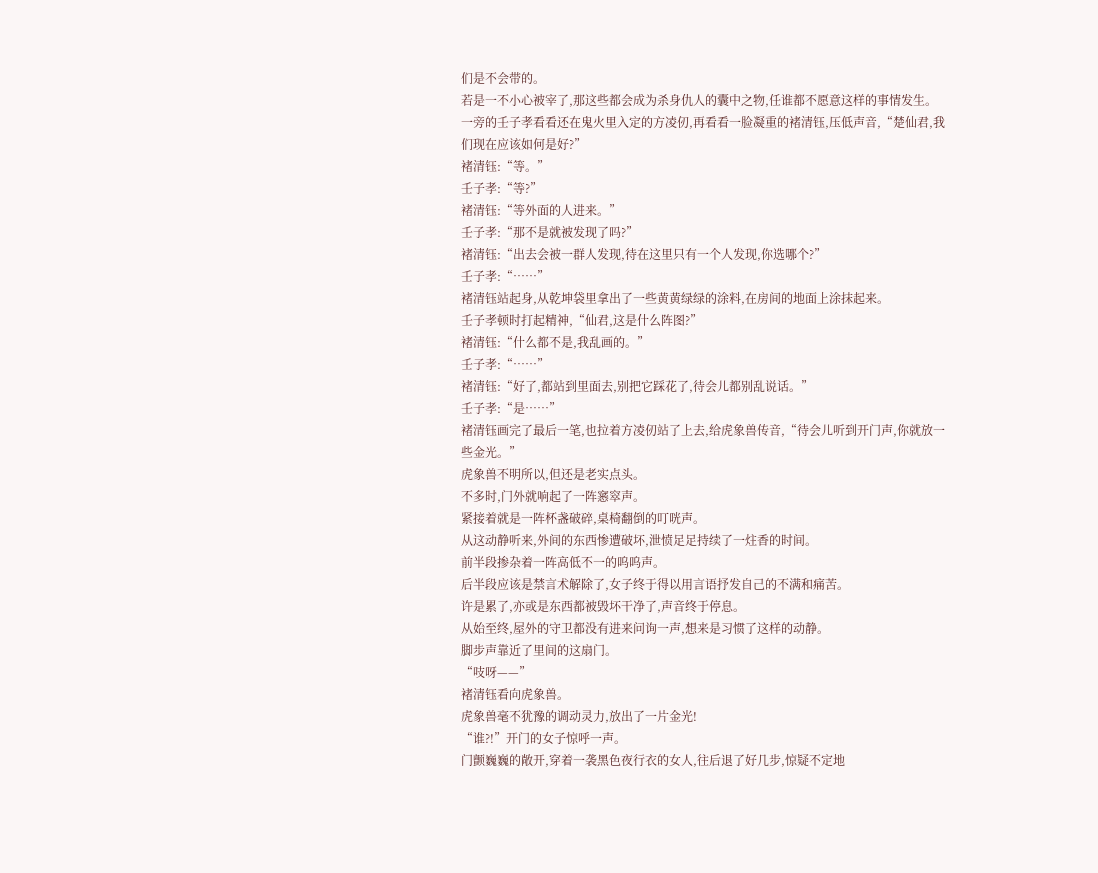们是不会带的。
若是一不小心被宰了,那这些都会成为杀身仇人的囊中之物,任谁都不愿意这样的事情发生。
一旁的壬子孝看看还在鬼火里入定的方凌仞,再看看一脸凝重的褚清钰,压低声音,“楚仙君,我们现在应该如何是好?”
褚清钰:“等。”
壬子孝:“等?”
褚清钰:“等外面的人进来。”
壬子孝:“那不是就被发现了吗?”
褚清钰:“出去会被一群人发现,待在这里只有一个人发现,你选哪个?”
壬子孝:“……”
褚清钰站起身,从乾坤袋里拿出了一些黄黄绿绿的涂料,在房间的地面上涂抹起来。
壬子孝顿时打起精神,“仙君,这是什么阵图?”
褚清钰:“什么都不是,我乱画的。”
壬子孝:“……”
褚清钰:“好了,都站到里面去,别把它踩花了,待会儿都别乱说话。”
壬子孝:“是……”
褚清钰画完了最后一笔,也拉着方凌仞站了上去,给虎象兽传音,“待会儿听到开门声,你就放一些金光。”
虎象兽不明所以,但还是老实点头。
不多时,门外就响起了一阵窸窣声。
紧接着就是一阵杯盏破碎,桌椅翻倒的叮咣声。
从这动静听来,外间的东西惨遭破坏,泄愤足足持续了一炷香的时间。
前半段掺杂着一阵高低不一的呜呜声。
后半段应该是禁言术解除了,女子终于得以用言语抒发自己的不满和痛苦。
许是累了,亦或是东西都被毁坏干净了,声音终于停息。
从始至终,屋外的守卫都没有进来问询一声,想来是习惯了这样的动静。
脚步声靠近了里间的这扇门。
“吱呀——”
褚清钰看向虎象兽。
虎象兽毫不犹豫的调动灵力,放出了一片金光!
“谁?!”开门的女子惊呼一声。
门颤巍巍的敞开,穿着一袭黑色夜行衣的女人,往后退了好几步,惊疑不定地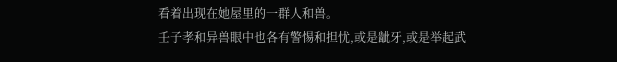看着出现在她屋里的一群人和兽。
壬子孝和异兽眼中也各有警惕和担忧,或是龇牙,或是举起武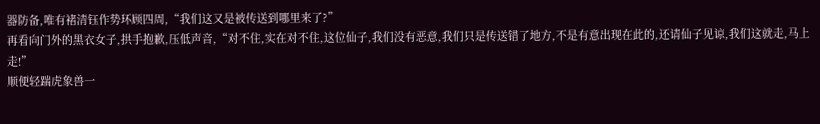器防备,唯有褚清钰作势环顾四周,“我们这又是被传送到哪里来了?”
再看向门外的黑衣女子,拱手抱歉,压低声音,“对不住,实在对不住,这位仙子,我们没有恶意,我们只是传送错了地方,不是有意出现在此的,还请仙子见谅,我们这就走,马上走!”
顺便轻踹虎象兽一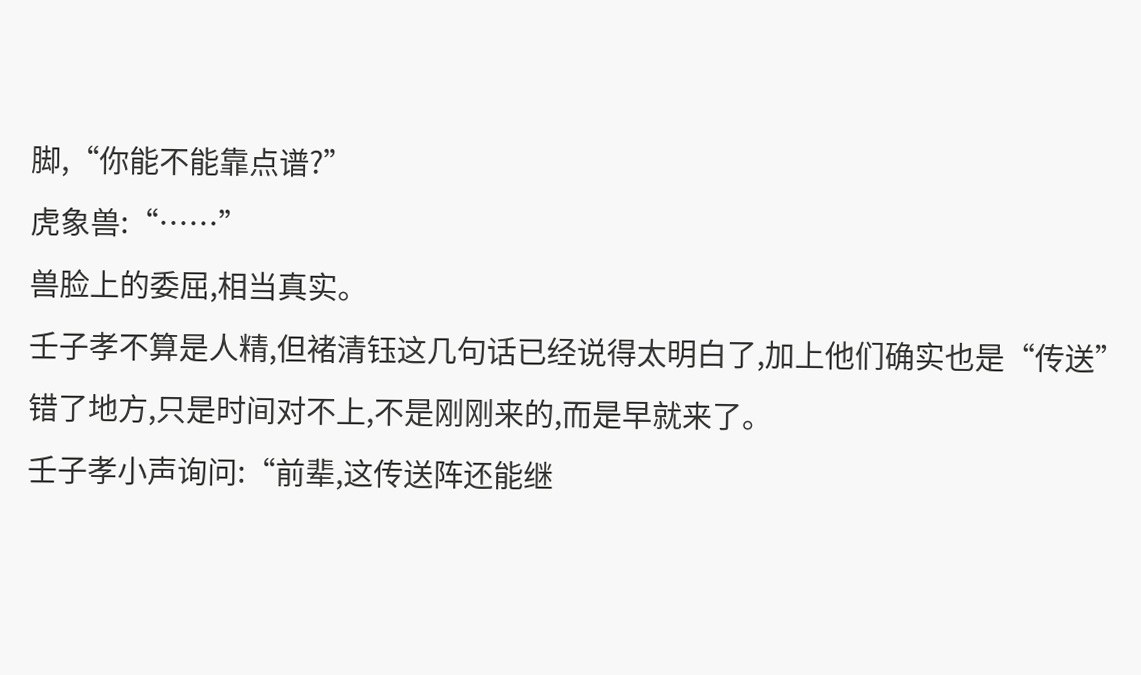脚,“你能不能靠点谱?”
虎象兽:“……”
兽脸上的委屈,相当真实。
壬子孝不算是人精,但褚清钰这几句话已经说得太明白了,加上他们确实也是“传送”错了地方,只是时间对不上,不是刚刚来的,而是早就来了。
壬子孝小声询问:“前辈,这传送阵还能继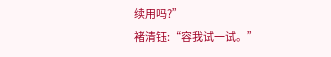续用吗?”
褚清钰:“容我试一试。”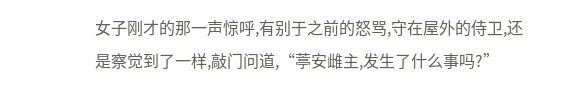女子刚才的那一声惊呼,有别于之前的怒骂,守在屋外的侍卫,还是察觉到了一样,敲门问道,“葶安雌主,发生了什么事吗?”